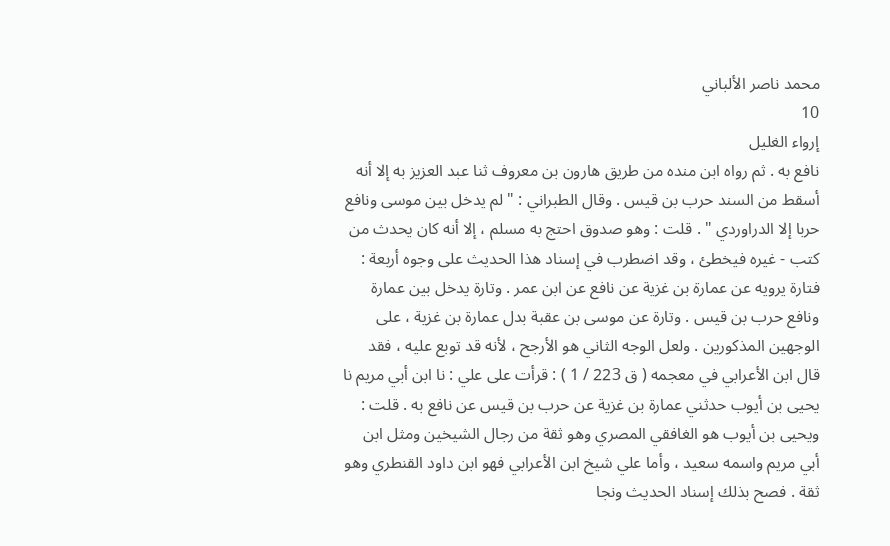محمد ناصر الألباني
10
إرواء الغليل
نافع به . ثم رواه ابن منده من طريق هارون بن معروف ثنا عبد العزيز به إلا أنه أسقط من السند حرب بن قيس . وقال الطبراني : " لم يدخل بين موسى ونافع حربا إلا الدراوردي " . قلت : وهو صدوق احتج به مسلم ، إلا أنه كان يحدث من كتب - غيره فيخطئ ، وقد اضطرب في إسناد هذا الحديث على وجوه أربعة : فتارة يرويه عن عمارة بن غزية عن نافع عن ابن عمر . وتارة يدخل بين عمارة ونافع حرب بن قيس . وتارة عن موسى بن عقبة بدل عمارة بن غزية ، على الوجهين المذكورين . ولعل الوجه الثاني هو الأرجح ، لأنه قد توبع عليه ، فقد قال ابن الأعرابي في معجمه ( ق 223 / 1 ) : قرأت على علي : نا ابن أبي مريم نا يحيى بن أيوب حدثني عمارة بن غزية عن حرب بن قيس عن نافع به . قلت : ويحيى بن أيوب هو الغافقي المصري وهو ثقة من رجال الشيخين ومثل ابن أبي مريم واسمه سعيد ، وأما علي شيخ ابن الأعرابي فهو ابن داود القنطري وهو ثقة . فصح بذلك إسناد الحديث ونجا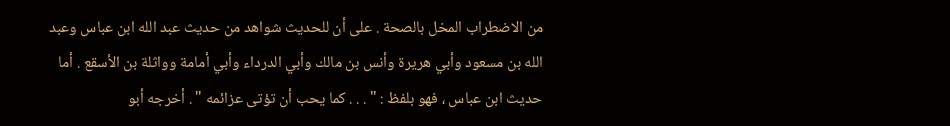من الاضطراب المخل بالصحة . على أن للحديث شواهد من حديث عبد الله ابن عباس وعبد الله بن مسعود وأبي هريرة وأنس بن مالك وأبي الدرداء وأبي أمامة وواثلة بن الأسقع . أما حديث ابن عباس ، فهو بلفظ : " . . . كما يحب أن تؤتى عزائمه " . أخرجه أبو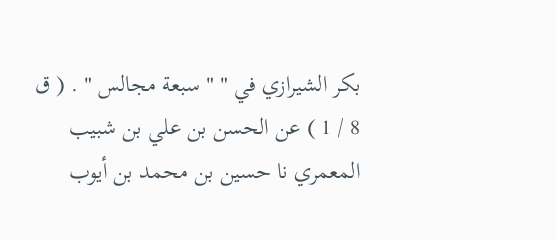بكر الشيرازي في " " سبعة مجالس " . ( ق 8 / 1 ) عن الحسن بن علي بن شبيب المعمري نا حسين بن محمد بن أيوب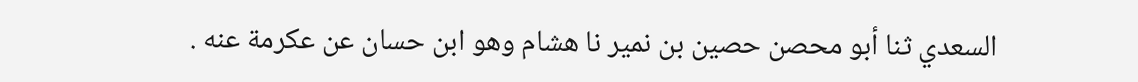السعدي ثنا أبو محصن حصين بن نمير نا هشام وهو ابن حسان عن عكرمة عنه .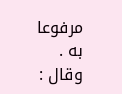مرفوعا به . وقال :